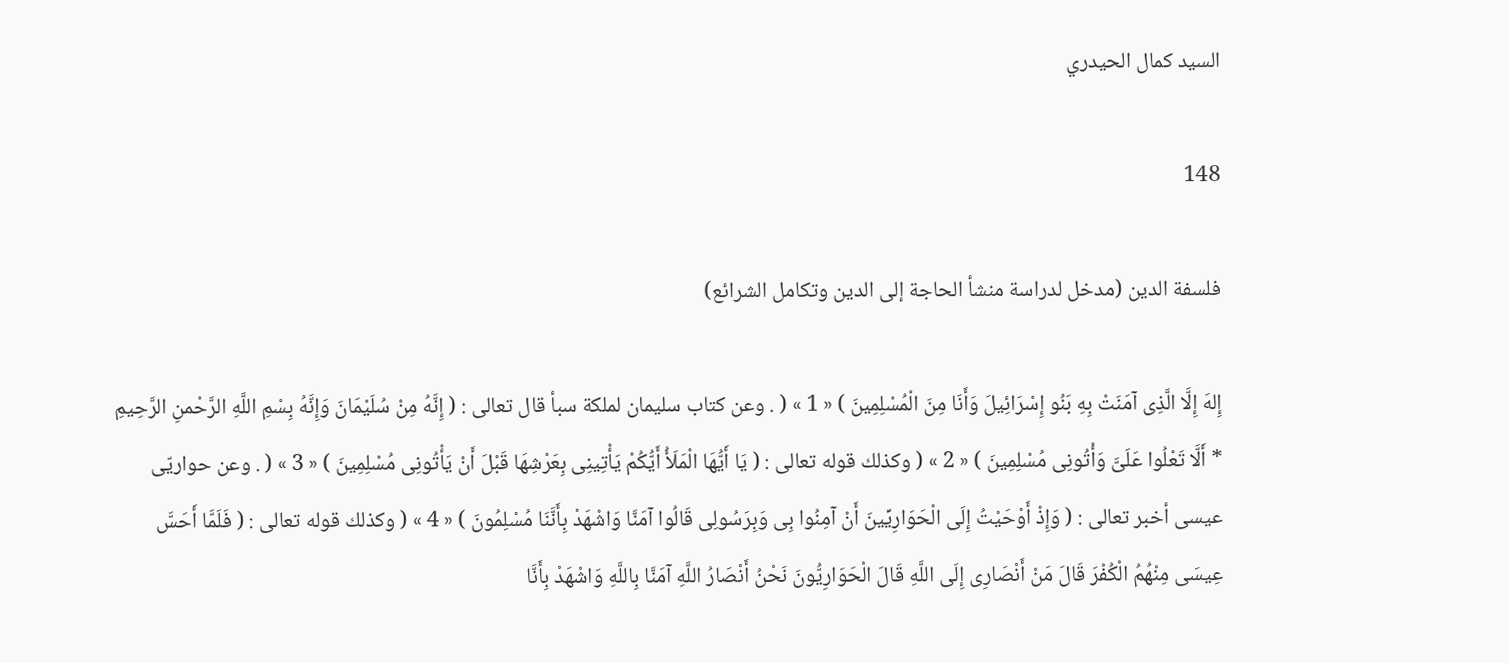السيد كمال الحيدري

148

فلسفة الدين (مدخل لدراسة منشأ الحاجة إلى الدين وتكامل الشرائع)

إِلهَ إِلَّا الَّذِى آمَنَتْ بِهِ بَنُو إِسْرَائِيلَ وَأَنَا مِنَ الْمُسْلِمِينَ ) « 1 » ( . وعن كتاب سليمان لملكة سبأ قال تعالى : ( إِنَّهُ مِنْ سُلَيْمَانَ وَإِنَّهُ بِسْمِ اللَّهِ الرَّحْمنِ الرَّحِيمِ * أَلَّا تَعْلُوا عَلَىَّ وَأْتُونِى مُسْلِمِينَ ) « 2 » ( وكذلك قوله تعالى : ( يَا أَيُّهَا الْمَلَأُ أَيُّكُمْ يَأْتِينِى بِعَرْشِهَا قَبْلَ أَنْ يَأْتُونِى مُسْلِمِينَ ) « 3 » ( . وعن حواريّى عيسى أخبر تعالى : ( وَإِذْ أَوْحَيْتُ إِلَى الْحَوَارِيِّينَ أَنْ آمِنُوا بِى وَبِرَسُولِى قَالُوا آمَنَّا وَاشْهَدْ بِأَنَّنَا مُسْلِمُونَ ) « 4 » ( وكذلك قوله تعالى : ( فَلَمَّا أَحَسَّ عِيسَى مِنْهُمُ الْكُفْرَ قَالَ مَنْ أَنْصَارِى إِلَى اللَّهِ قَالَ الْحَوَارِيُّونَ نَحْنُ أَنْصَارُ اللَّهِ آمَنَّا بِاللَّهِ وَاشْهَدْ بِأَنَّا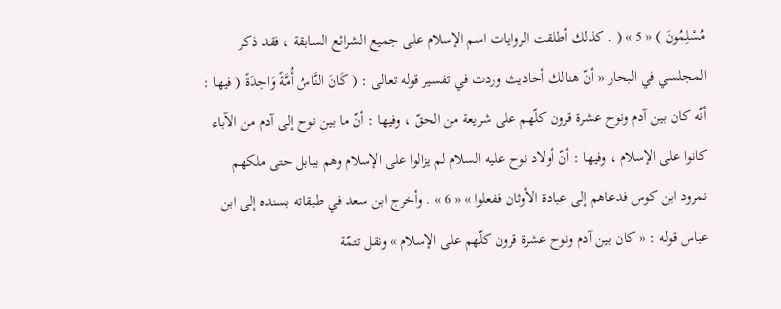مُسْلِمُونَ ) « 5 » ( . كذلك أطلقت الروايات اسم الإسلام على جميع الشرائع السابقة ، فقد ذكر المجلسي في البحار « أنّ هنالك أحاديث وردت في تفسير قوله تعالى : ( كَانَ النَّاسُ أُمَّةً وَاحِدَةً ( فيها : أنّه كان بين آدم ونوح عشرة قرون كلّهم على شريعة من الحقّ ، وفيها : أنّ ما بين نوح إلى آدم من الآباء كانوا على الإسلام ، وفيها : أنّ أولاد نوح عليه السلام لم يزالوا على الإسلام وهم ببابل حتى ملكهم نمرود ابن كوس فدعاهم إلى عبادة الأوثان ففعلوا » « 6 » . وأخرج ابن سعد في طبقاته بسنده إلى ابن عباس قوله : « كان بين آدم ونوح عشرة قرون كلّهم على الإسلام » ونقل تتمّة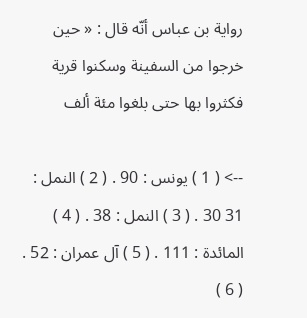رواية بن عباس أنّه قال : « حين خرجوا من السفينة وسكنوا قرية فكثروا بها حتى بلغوا مئة ألف

--> ( 1 ) يونس : 90 . ( 2 ) النمل : 31 30 . ( 3 ) النمل : 38 . ( 4 ) المائدة : 111 . ( 5 ) آل عمران : 52 . ( 6 )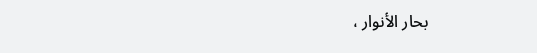بحار الأنوار ،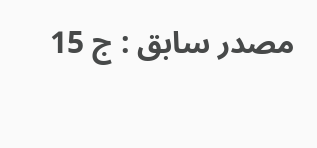مصدر سابق : ج 15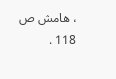، هامش ص 118 .